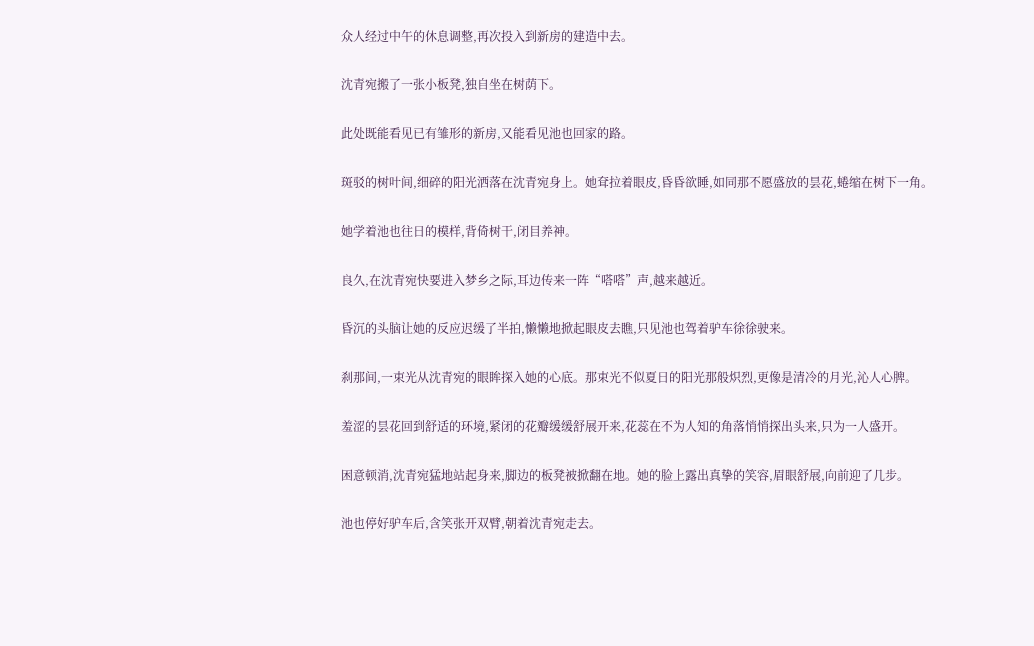众人经过中午的休息调整,再次投入到新房的建造中去。

沈青宛搬了一张小板凳,独自坐在树荫下。

此处既能看见已有雏形的新房,又能看见池也回家的路。

斑驳的树叶间,细碎的阳光洒落在沈青宛身上。她耷拉着眼皮,昏昏欲睡,如同那不愿盛放的昙花,蜷缩在树下一角。

她学着池也往日的模样,背倚树干,闭目养神。

良久,在沈青宛快要进入梦乡之际,耳边传来一阵“嗒嗒”声,越来越近。

昏沉的头脑让她的反应迟缓了半拍,懒懒地掀起眼皮去瞧,只见池也驾着驴车徐徐驶来。

刹那间,一束光从沈青宛的眼眸探入她的心底。那束光不似夏日的阳光那般炽烈,更像是清冷的月光,沁人心脾。

羞涩的昙花回到舒适的环境,紧闭的花瓣缓缓舒展开来,花蕊在不为人知的角落悄悄探出头来,只为一人盛开。

困意顿消,沈青宛猛地站起身来,脚边的板凳被掀翻在地。她的脸上露出真挚的笑容,眉眼舒展,向前迎了几步。

池也停好驴车后,含笑张开双臂,朝着沈青宛走去。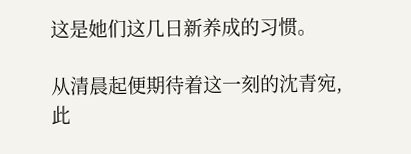这是她们这几日新养成的习惯。

从清晨起便期待着这一刻的沈青宛,此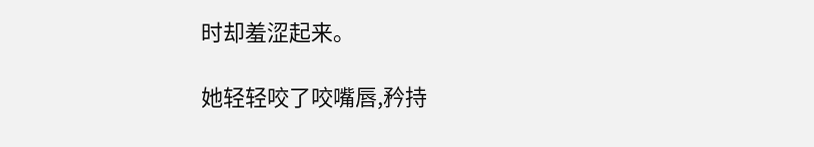时却羞涩起来。

她轻轻咬了咬嘴唇,矜持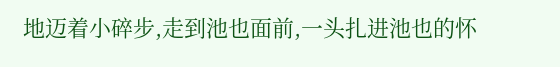地迈着小碎步,走到池也面前,一头扎进池也的怀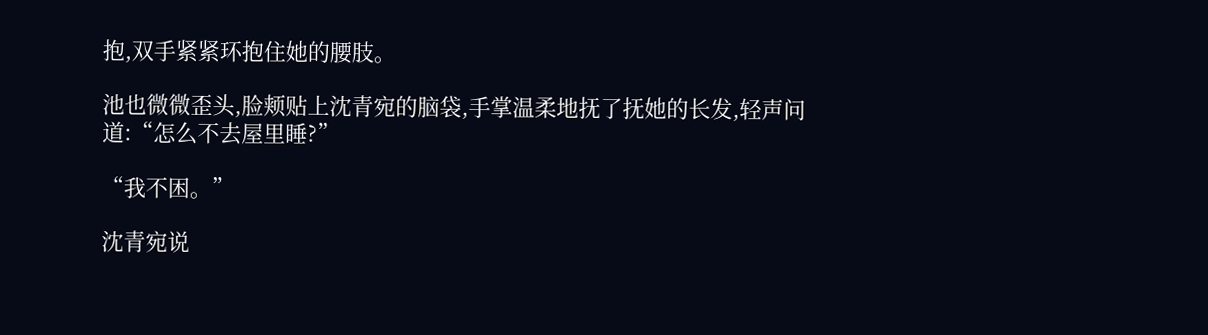抱,双手紧紧环抱住她的腰肢。

池也微微歪头,脸颊贴上沈青宛的脑袋,手掌温柔地抚了抚她的长发,轻声问道:“怎么不去屋里睡?”

“我不困。”

沈青宛说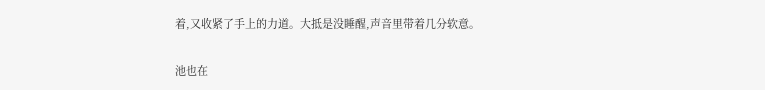着,又收紧了手上的力道。大抵是没睡醒,声音里带着几分软意。

池也在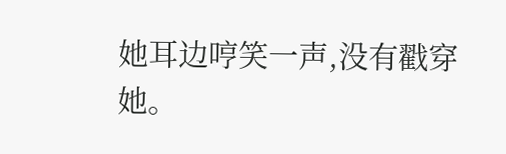她耳边哼笑一声,没有戳穿她。